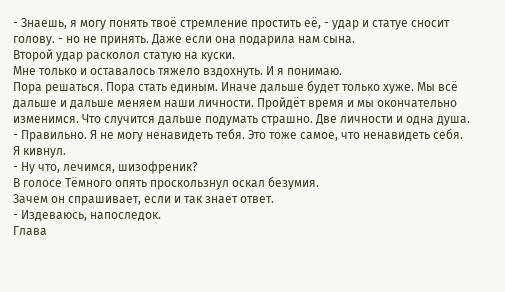- Знаешь, я могу понять твоё стремление простить её, - удар и статуе сносит голову. - но не принять. Даже если она подарила нам сына.
Второй удар расколол статую на куски.
Мне только и оставалось тяжело вздохнуть. И я понимаю.
Пора решаться. Пора стать единым. Иначе дальше будет только хуже. Мы всё дальше и дальше меняем наши личности. Пройдёт время и мы окончательно изменимся. Что случится дальше подумать страшно. Две личности и одна душа.
- Правильно. Я не могу ненавидеть тебя. Это тоже самое, что ненавидеть себя.
Я кивнул.
- Ну что, лечимся, шизофреник?
В голосе Тёмного опять проскользнул оскал безумия.
Зачем он спрашивает, если и так знает ответ.
- Издеваюсь, напоследок.
Глава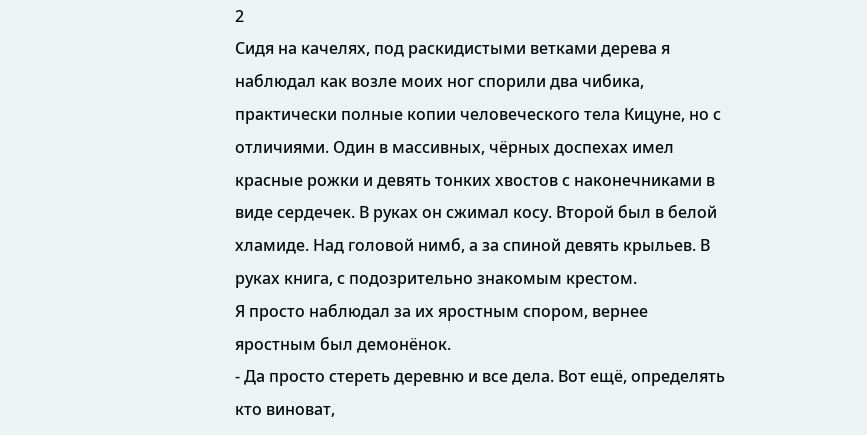2
Сидя на качелях, под раскидистыми ветками дерева я наблюдал как возле моих ног спорили два чибика, практически полные копии человеческого тела Кицуне, но с отличиями. Один в массивных, чёрных доспехах имел красные рожки и девять тонких хвостов с наконечниками в виде сердечек. В руках он сжимал косу. Второй был в белой хламиде. Над головой нимб, а за спиной девять крыльев. В руках книга, с подозрительно знакомым крестом.
Я просто наблюдал за их яростным спором, вернее яростным был демонёнок.
- Да просто стереть деревню и все дела. Вот ещё, определять кто виноват,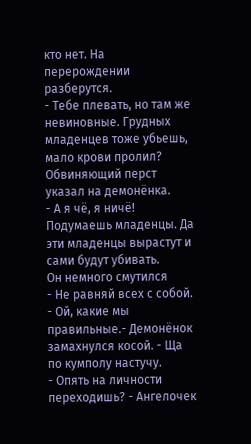кто нет. На перерождении разберутся.
- Тебе плевать, но там же невиновные. Грудных младенцев тоже убьешь, мало крови пролил?
Обвиняющий перст указал на демонёнка.
- А я чё, я ничё! Подумаешь младенцы. Да эти младенцы вырастут и сами будут убивать.
Он немного смутился
- Не равняй всех с собой.
- Ой, какие мы правильные.- Демонёнок замахнулся косой. - Ща по кумполу настучу.
- Опять на личности переходишь? - Ангелочек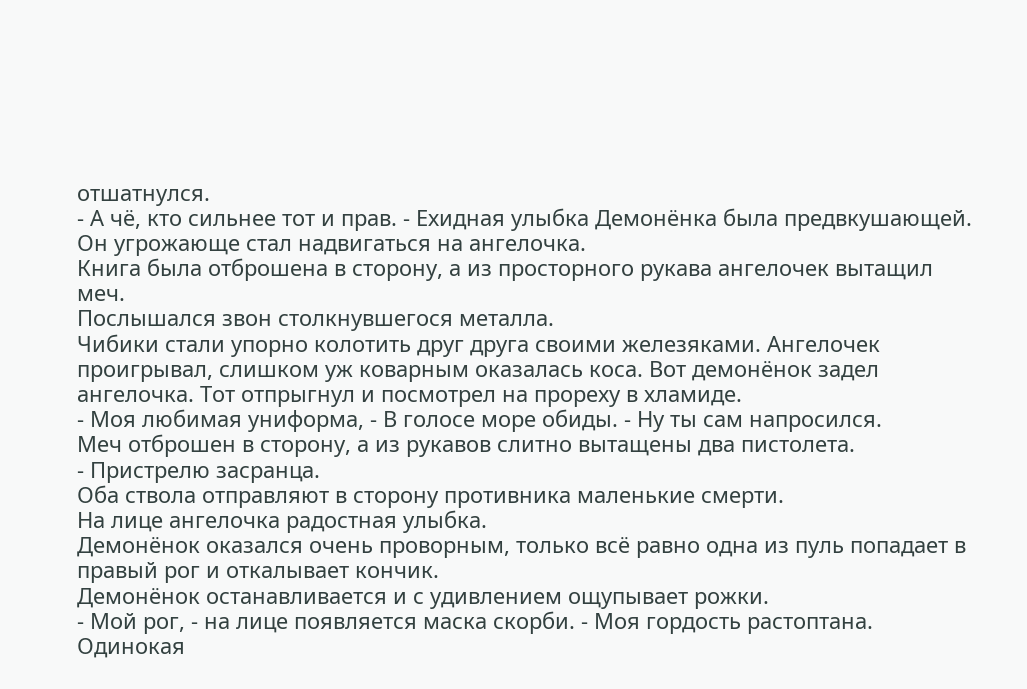отшатнулся.
- А чё, кто сильнее тот и прав. - Ехидная улыбка Демонёнка была предвкушающей.
Он угрожающе стал надвигаться на ангелочка.
Книга была отброшена в сторону, а из просторного рукава ангелочек вытащил меч.
Послышался звон столкнувшегося металла.
Чибики стали упорно колотить друг друга своими железяками. Ангелочек проигрывал, слишком уж коварным оказалась коса. Вот демонёнок задел ангелочка. Тот отпрыгнул и посмотрел на прореху в хламиде.
- Моя любимая униформа, - В голосе море обиды. - Ну ты сам напросился.
Меч отброшен в сторону, а из рукавов слитно вытащены два пистолета.
- Пристрелю засранца.
Оба ствола отправляют в сторону противника маленькие смерти.
На лице ангелочка радостная улыбка.
Демонёнок оказался очень проворным, только всё равно одна из пуль попадает в правый рог и откалывает кончик.
Демонёнок останавливается и с удивлением ощупывает рожки.
- Мой рог, - на лице появляется маска скорби. - Моя гордость растоптана.
Одинокая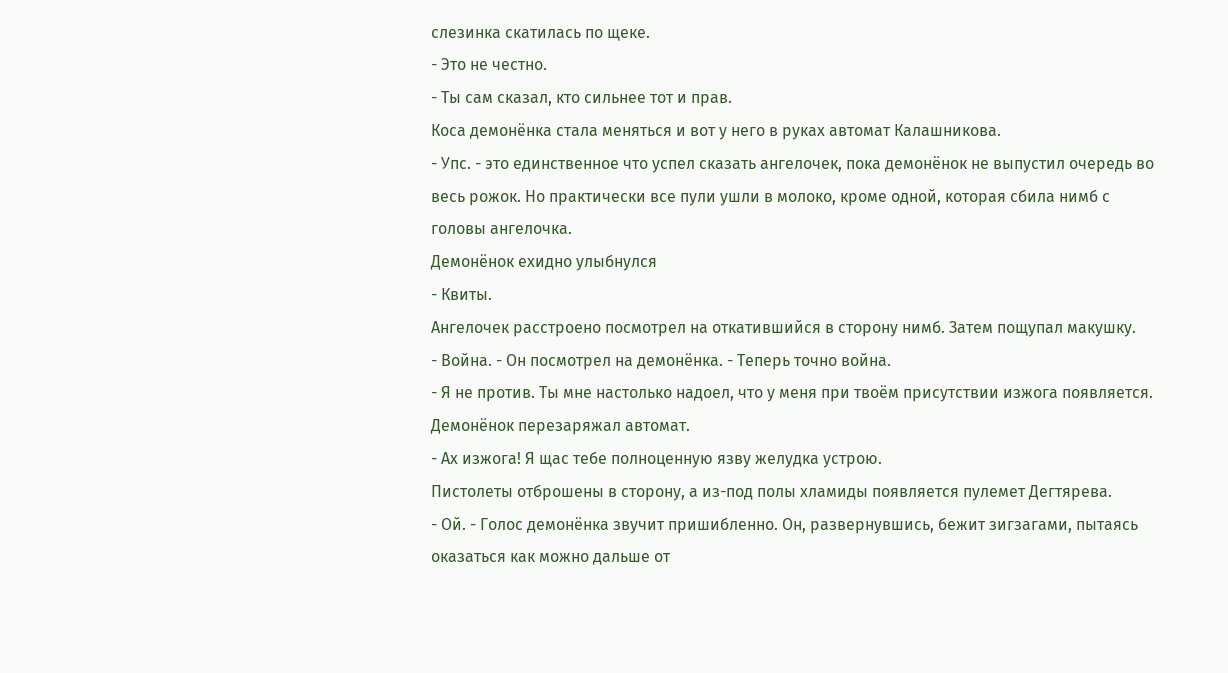слезинка скатилась по щеке.
- Это не честно.
- Ты сам сказал, кто сильнее тот и прав.
Коса демонёнка стала меняться и вот у него в руках автомат Калашникова.
- Упс. - это единственное что успел сказать ангелочек, пока демонёнок не выпустил очередь во весь рожок. Но практически все пули ушли в молоко, кроме одной, которая сбила нимб с головы ангелочка.
Демонёнок ехидно улыбнулся
- Квиты.
Ангелочек расстроено посмотрел на откатившийся в сторону нимб. Затем пощупал макушку.
- Война. - Он посмотрел на демонёнка. - Теперь точно война.
- Я не против. Ты мне настолько надоел, что у меня при твоём присутствии изжога появляется.
Демонёнок перезаряжал автомат.
- Ах изжога! Я щас тебе полноценную язву желудка устрою.
Пистолеты отброшены в сторону, а из-под полы хламиды появляется пулемет Дегтярева.
- Ой. - Голос демонёнка звучит пришибленно. Он, развернувшись, бежит зигзагами, пытаясь оказаться как можно дальше от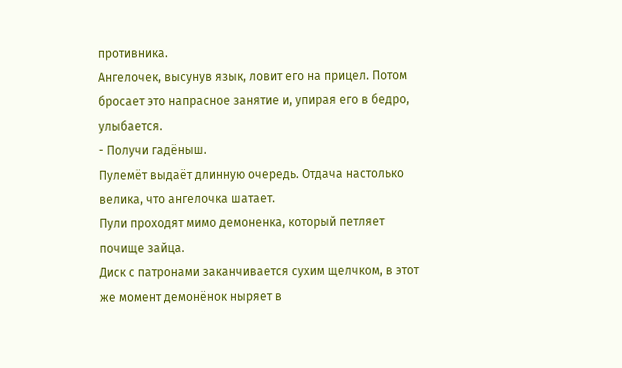противника.
Ангелочек, высунув язык, ловит его на прицел. Потом бросает это напрасное занятие и, упирая его в бедро, улыбается.
- Получи гадёныш.
Пулемёт выдаёт длинную очередь. Отдача настолько велика, что ангелочка шатает.
Пули проходят мимо демоненка, который петляет почище зайца.
Диск с патронами заканчивается сухим щелчком, в этот же момент демонёнок ныряет в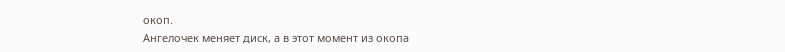окоп.
Ангелочек меняет диск, а в этот момент из окопа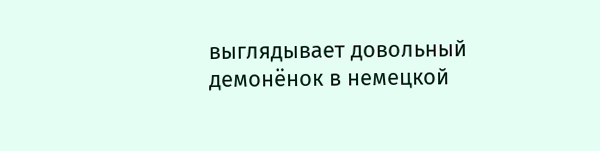выглядывает довольный демонёнок в немецкой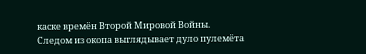каске времён Второй Мировой Войны. Следом из окопа выглядывает дуло пулемёта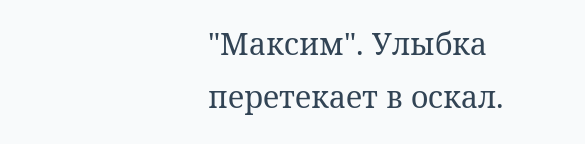"Максим". Улыбка перетекает в оскал.